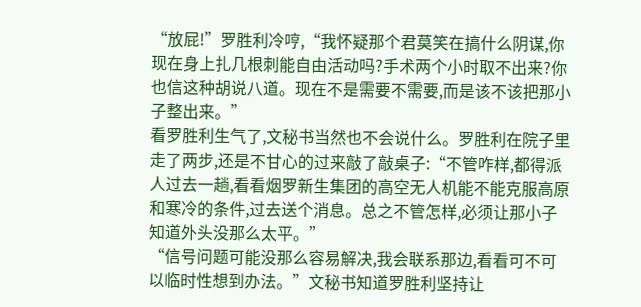“放屁!”罗胜利冷哼,“我怀疑那个君莫笑在搞什么阴谋,你现在身上扎几根刺能自由活动吗?手术两个小时取不出来?你也信这种胡说八道。现在不是需要不需要,而是该不该把那小子整出来。”
看罗胜利生气了,文秘书当然也不会说什么。罗胜利在院子里走了两步,还是不甘心的过来敲了敲桌子:“不管咋样,都得派人过去一趟,看看烟罗新生集团的高空无人机能不能克服高原和寒冷的条件,过去送个消息。总之不管怎样,必须让那小子知道外头没那么太平。”
“信号问题可能没那么容易解决,我会联系那边,看看可不可以临时性想到办法。”文秘书知道罗胜利坚持让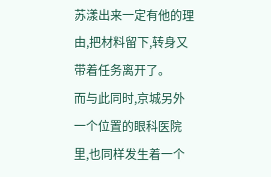苏漾出来一定有他的理由,把材料留下,转身又带着任务离开了。
而与此同时,京城另外一个位置的眼科医院里,也同样发生着一个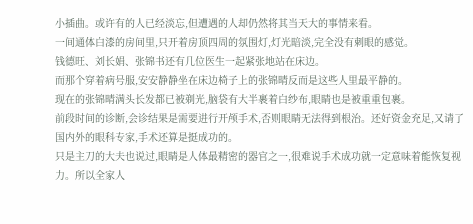小插曲。或许有的人已经淡忘,但遭遇的人却仍然将其当天大的事情来看。
一间通体白漆的房间里,只开着房顶四周的氛围灯,灯光暗淡,完全没有刺眼的感觉。
钱德旺、刘长娟、张锦书还有几位医生一起紧张地站在床边。
而那个穿着病号服,安安静静坐在床边椅子上的张锦晴反而是这些人里最平静的。
现在的张锦晴满头长发都已被剃光,脑袋有大半裹着白纱布,眼睛也是被重重包裹。
前段时间的诊断,会诊结果是需要进行开颅手术,否则眼睛无法得到根治。还好资金充足,又请了国内外的眼科专家,手术还算是挺成功的。
只是主刀的大夫也说过,眼睛是人体最精密的器官之一,很难说手术成功就一定意味着能恢复视力。所以全家人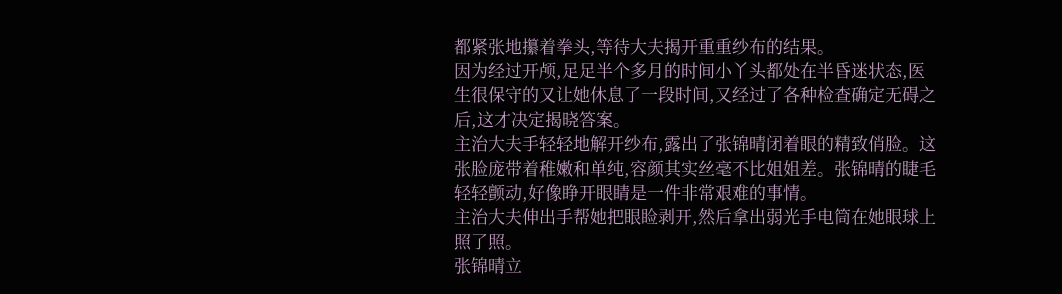都紧张地攥着拳头,等待大夫揭开重重纱布的结果。
因为经过开颅,足足半个多月的时间小丫头都处在半昏迷状态,医生很保守的又让她休息了一段时间,又经过了各种检查确定无碍之后,这才决定揭晓答案。
主治大夫手轻轻地解开纱布,露出了张锦晴闭着眼的精致俏脸。这张脸庞带着稚嫩和单纯,容颜其实丝毫不比姐姐差。张锦晴的睫毛轻轻颤动,好像睁开眼睛是一件非常艰难的事情。
主治大夫伸出手帮她把眼睑剥开,然后拿出弱光手电筒在她眼球上照了照。
张锦晴立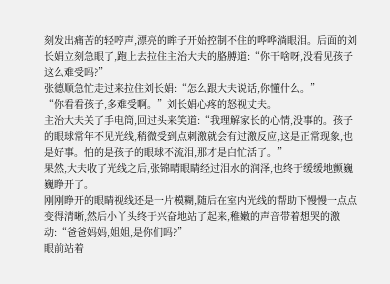刻发出痛苦的轻哼声,漂亮的眸子开始控制不住的哗哗淌眼泪。后面的刘长娟立刻急眼了,跑上去拉住主治大夫的胳膊道:“你干啥呀,没看见孩子这么难受吗?”
张德顺急忙走过来拉住刘长娟:“怎么跟大夫说话,你懂什么。”
“你看看孩子,多难受啊。”刘长娟心疼的怒视丈夫。
主治大夫关了手电筒,回过头来笑道:“我理解家长的心情,没事的。孩子的眼球常年不见光线,稍微受到点刺激就会有过激反应,这是正常现象,也是好事。怕的是孩子的眼球不流泪,那才是白忙活了。”
果然,大夫收了光线之后,张锦晴眼睛经过泪水的润泽,也终于缓缓地颤巍巍睁开了。
刚刚睁开的眼睛视线还是一片模糊,随后在室内光线的帮助下慢慢一点点变得清晰,然后小丫头终于兴奋地站了起来,稚嫩的声音带着想哭的激动:“爸爸妈妈,姐姐,是你们吗?”
眼前站着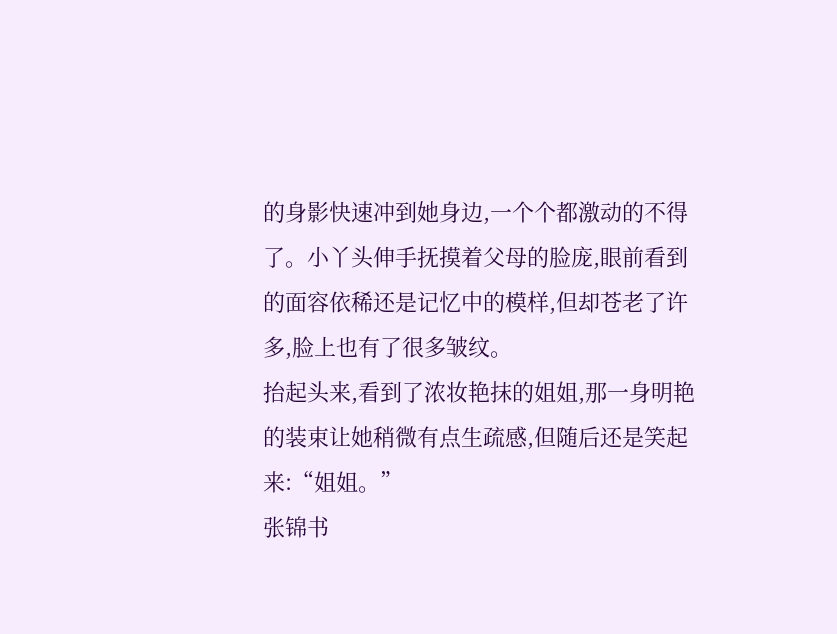的身影快速冲到她身边,一个个都激动的不得了。小丫头伸手抚摸着父母的脸庞,眼前看到的面容依稀还是记忆中的模样,但却苍老了许多,脸上也有了很多皱纹。
抬起头来,看到了浓妆艳抹的姐姐,那一身明艳的装束让她稍微有点生疏感,但随后还是笑起来:“姐姐。”
张锦书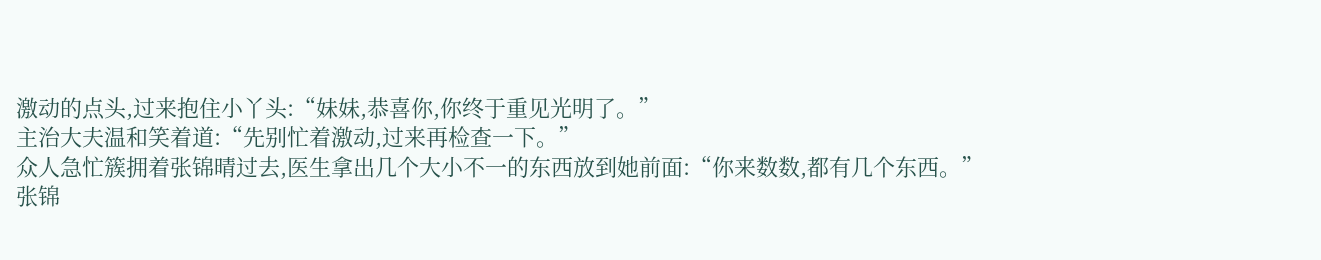激动的点头,过来抱住小丫头:“妹妹,恭喜你,你终于重见光明了。”
主治大夫温和笑着道:“先别忙着激动,过来再检查一下。”
众人急忙簇拥着张锦晴过去,医生拿出几个大小不一的东西放到她前面:“你来数数,都有几个东西。”
张锦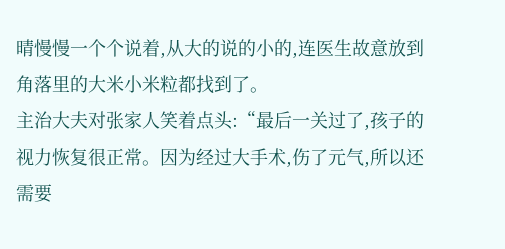晴慢慢一个个说着,从大的说的小的,连医生故意放到角落里的大米小米粒都找到了。
主治大夫对张家人笑着点头:“最后一关过了,孩子的视力恢复很正常。因为经过大手术,伤了元气,所以还需要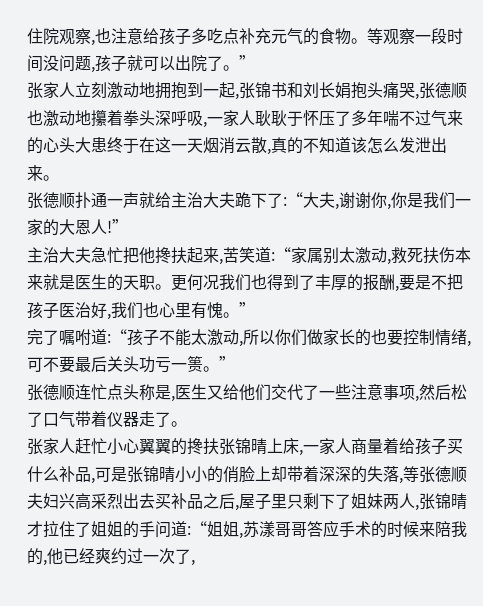住院观察,也注意给孩子多吃点补充元气的食物。等观察一段时间没问题,孩子就可以出院了。”
张家人立刻激动地拥抱到一起,张锦书和刘长娟抱头痛哭,张德顺也激动地攥着拳头深呼吸,一家人耿耿于怀压了多年喘不过气来的心头大患终于在这一天烟消云散,真的不知道该怎么发泄出来。
张德顺扑通一声就给主治大夫跪下了:“大夫,谢谢你,你是我们一家的大恩人!”
主治大夫急忙把他搀扶起来,苦笑道:“家属别太激动,救死扶伤本来就是医生的天职。更何况我们也得到了丰厚的报酬,要是不把孩子医治好,我们也心里有愧。”
完了嘱咐道:“孩子不能太激动,所以你们做家长的也要控制情绪,可不要最后关头功亏一篑。”
张德顺连忙点头称是,医生又给他们交代了一些注意事项,然后松了口气带着仪器走了。
张家人赶忙小心翼翼的搀扶张锦晴上床,一家人商量着给孩子买什么补品,可是张锦晴小小的俏脸上却带着深深的失落,等张德顺夫妇兴高采烈出去买补品之后,屋子里只剩下了姐妹两人,张锦晴才拉住了姐姐的手问道:“姐姐,苏漾哥哥答应手术的时候来陪我的,他已经爽约过一次了,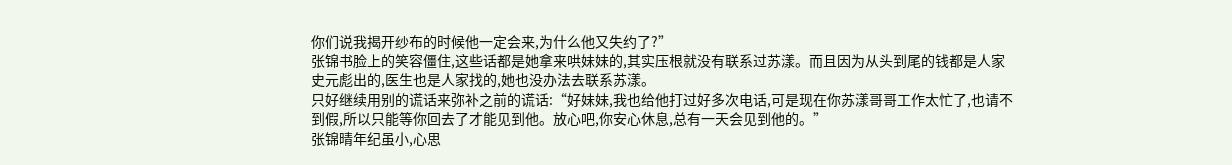你们说我揭开纱布的时候他一定会来,为什么他又失约了?”
张锦书脸上的笑容僵住,这些话都是她拿来哄妹妹的,其实压根就没有联系过苏漾。而且因为从头到尾的钱都是人家史元彪出的,医生也是人家找的,她也没办法去联系苏漾。
只好继续用别的谎话来弥补之前的谎话:“好妹妹,我也给他打过好多次电话,可是现在你苏漾哥哥工作太忙了,也请不到假,所以只能等你回去了才能见到他。放心吧,你安心休息,总有一天会见到他的。”
张锦晴年纪虽小,心思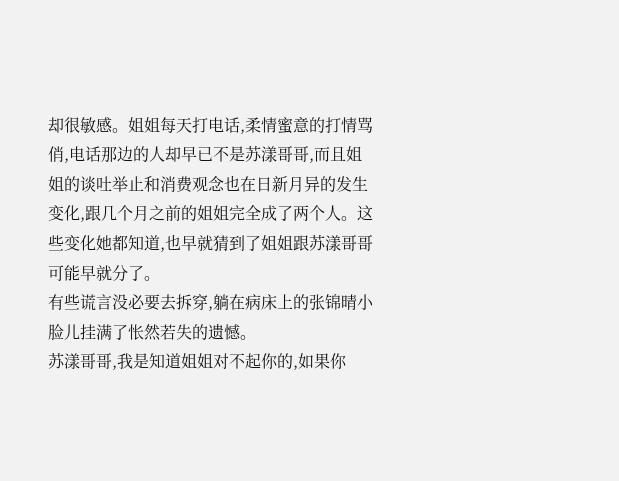却很敏感。姐姐每天打电话,柔情蜜意的打情骂俏,电话那边的人却早已不是苏漾哥哥,而且姐姐的谈吐举止和消费观念也在日新月异的发生变化,跟几个月之前的姐姐完全成了两个人。这些变化她都知道,也早就猜到了姐姐跟苏漾哥哥可能早就分了。
有些谎言没必要去拆穿,躺在病床上的张锦晴小脸儿挂满了怅然若失的遗憾。
苏漾哥哥,我是知道姐姐对不起你的,如果你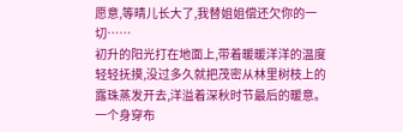愿意,等晴儿长大了,我替姐姐偿还欠你的一切……
初升的阳光打在地面上,带着暖暖洋洋的温度轻轻抚摸,没过多久就把茂密从林里树枝上的露珠蒸发开去,洋溢着深秋时节最后的暖意。
一个身穿布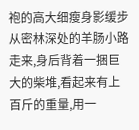袍的高大细瘦身影缓步从密林深处的羊肠小路走来,身后背着一捆巨大的柴堆,看起来有上百斤的重量,用一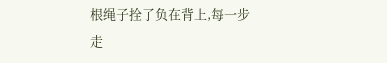根绳子拴了负在背上,每一步走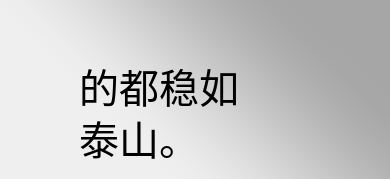的都稳如泰山。